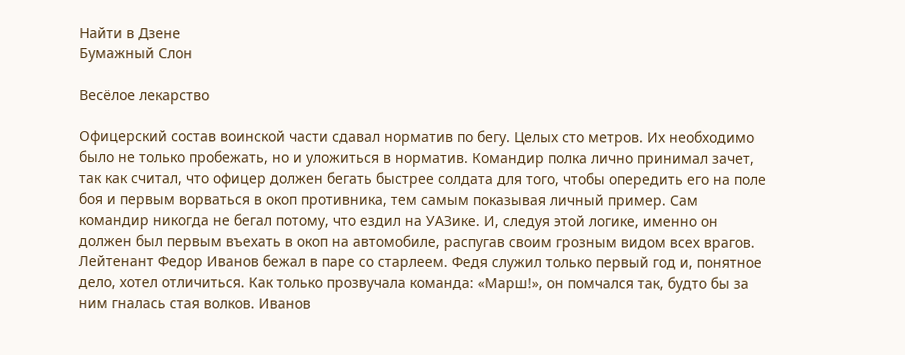Найти в Дзене
Бумажный Слон

Весёлое лекарство

Офицерский состав воинской части сдавал норматив по бегу. Целых сто метров. Их необходимо было не только пробежать, но и уложиться в норматив. Командир полка лично принимал зачет, так как считал, что офицер должен бегать быстрее солдата для того, чтобы опередить его на поле боя и первым ворваться в окоп противника, тем самым показывая личный пример. Сам командир никогда не бегал потому, что ездил на УАЗике. И, следуя этой логике, именно он должен был первым въехать в окоп на автомобиле, распугав своим грозным видом всех врагов. Лейтенант Федор Иванов бежал в паре со старлеем. Федя служил только первый год и, понятное дело, хотел отличиться. Как только прозвучала команда: «Марш!», он помчался так, будто бы за ним гналась стая волков. Иванов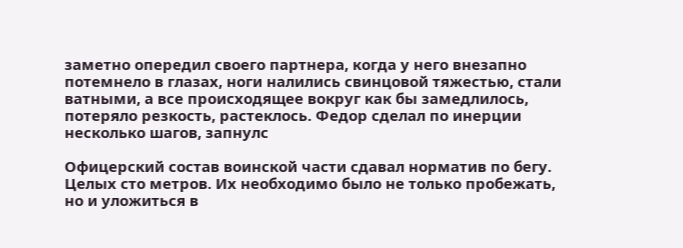заметно опередил своего партнера, когда у него внезапно потемнело в глазах, ноги налились свинцовой тяжестью, стали ватными, а все происходящее вокруг как бы замедлилось, потеряло резкость, растеклось. Федор сделал по инерции несколько шагов, запнулс

Офицерский состав воинской части сдавал норматив по бегу. Целых сто метров. Их необходимо было не только пробежать, но и уложиться в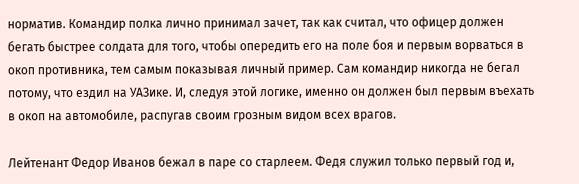норматив. Командир полка лично принимал зачет, так как считал, что офицер должен бегать быстрее солдата для того, чтобы опередить его на поле боя и первым ворваться в окоп противника, тем самым показывая личный пример. Сам командир никогда не бегал потому, что ездил на УАЗике. И, следуя этой логике, именно он должен был первым въехать в окоп на автомобиле, распугав своим грозным видом всех врагов.

Лейтенант Федор Иванов бежал в паре со старлеем. Федя служил только первый год и,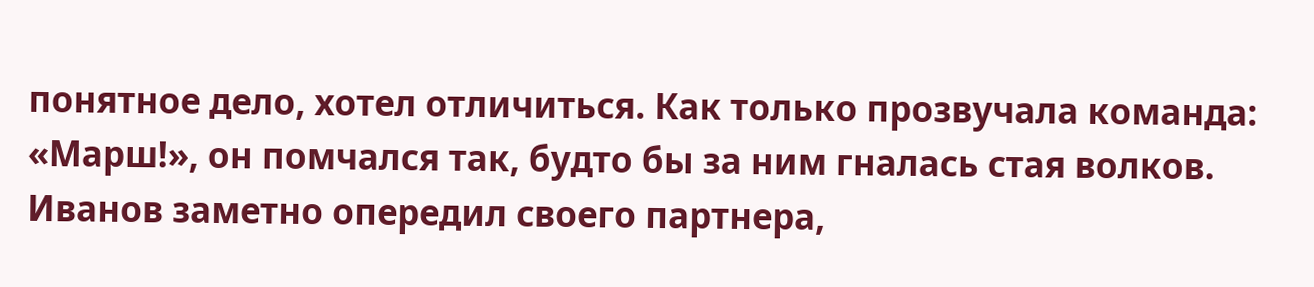понятное дело, хотел отличиться. Как только прозвучала команда: «Марш!», он помчался так, будто бы за ним гналась стая волков. Иванов заметно опередил своего партнера,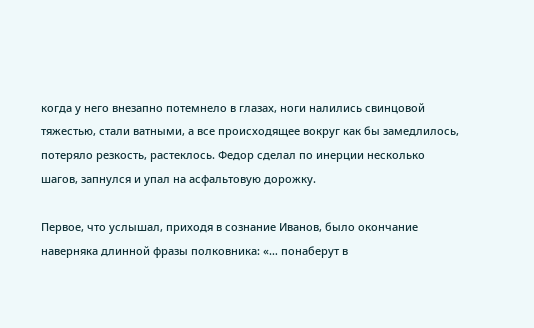когда у него внезапно потемнело в глазах, ноги налились свинцовой тяжестью, стали ватными, а все происходящее вокруг как бы замедлилось, потеряло резкость, растеклось. Федор сделал по инерции несколько шагов, запнулся и упал на асфальтовую дорожку.

Первое, что услышал, приходя в сознание Иванов, было окончание наверняка длинной фразы полковника: «… понаберут в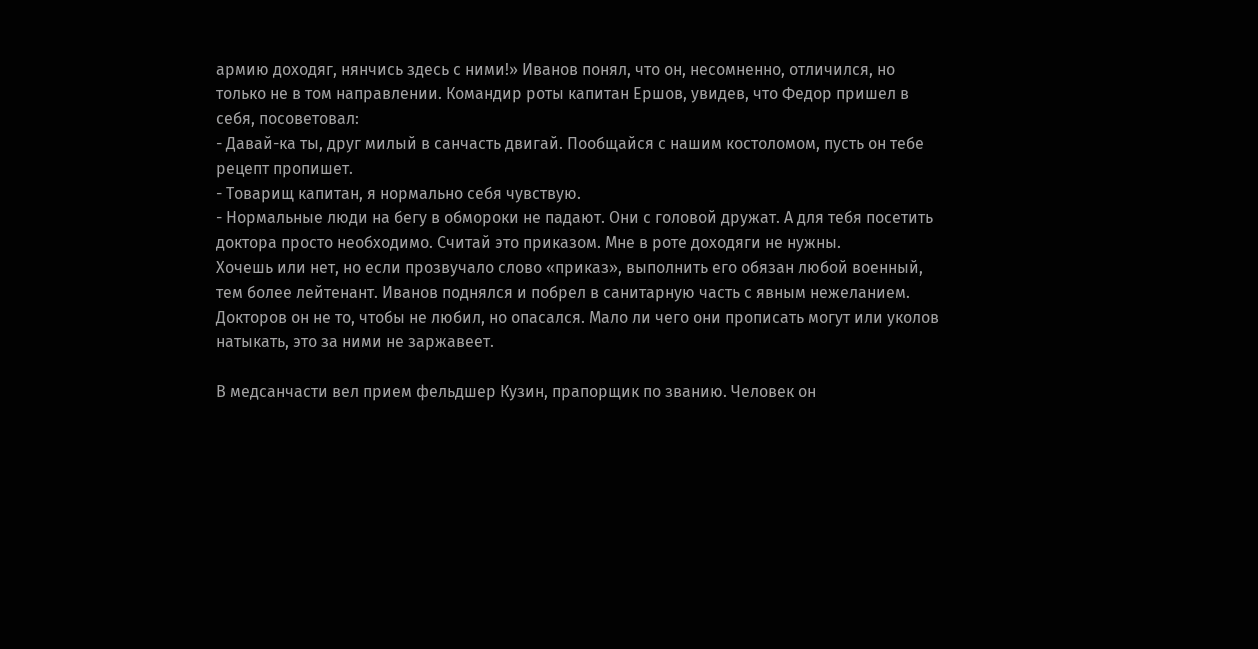армию доходяг, нянчись здесь с ними!» Иванов понял, что он, несомненно, отличился, но только не в том направлении. Командир роты капитан Ершов, увидев, что Федор пришел в себя, посоветовал:
- Давай-ка ты, друг милый в санчасть двигай. Пообщайся с нашим костоломом, пусть он тебе рецепт пропишет.
- Товарищ капитан, я нормально себя чувствую.
- Нормальные люди на бегу в обмороки не падают. Они с головой дружат. А для тебя посетить доктора просто необходимо. Считай это приказом. Мне в роте доходяги не нужны.
Хочешь или нет, но если прозвучало слово «приказ», выполнить его обязан любой военный, тем более лейтенант. Иванов поднялся и побрел в санитарную часть с явным нежеланием. Докторов он не то, чтобы не любил, но опасался. Мало ли чего они прописать могут или уколов натыкать, это за ними не заржавеет.

В медсанчасти вел прием фельдшер Кузин, прапорщик по званию. Человек он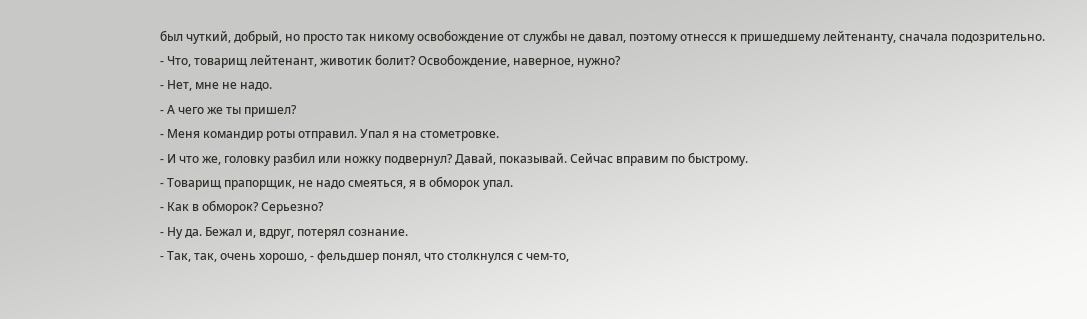был чуткий, добрый, но просто так никому освобождение от службы не давал, поэтому отнесся к пришедшему лейтенанту, сначала подозрительно.
- Что, товарищ лейтенант, животик болит? Освобождение, наверное, нужно?
- Нет, мне не надо.
- А чего же ты пришел?
- Меня командир роты отправил. Упал я на стометровке.
- И что же, головку разбил или ножку подвернул? Давай, показывай. Сейчас вправим по быстрому.
- Товарищ прапорщик, не надо смеяться, я в обморок упал.
- Как в обморок? Серьезно?
- Ну да. Бежал и, вдруг, потерял сознание.
- Так, так, очень хорошо, - фельдшер понял, что столкнулся с чем-то,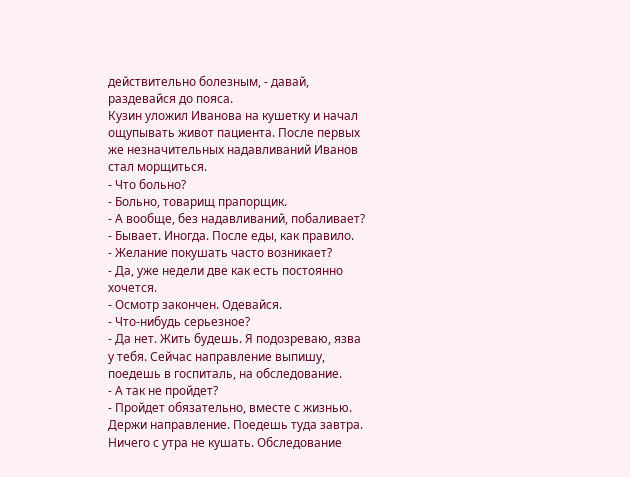действительно болезным, - давай, раздевайся до пояса.
Кузин уложил Иванова на кушетку и начал ощупывать живот пациента. После первых же незначительных надавливаний Иванов стал морщиться.
- Что больно?
- Больно, товарищ прапорщик.
- А вообще, без надавливаний, побаливает?
- Бывает. Иногда. После еды, как правило.
- Желание покушать часто возникает?
- Да, уже недели две как есть постоянно хочется.
- Осмотр закончен. Одевайся.
- Что-нибудь серьезное?
- Да нет. Жить будешь. Я подозреваю, язва у тебя. Сейчас направление выпишу, поедешь в госпиталь, на обследование.
- А так не пройдет?
- Пройдет обязательно, вместе с жизнью. Держи направление. Поедешь туда завтра. Ничего с утра не кушать. Обследование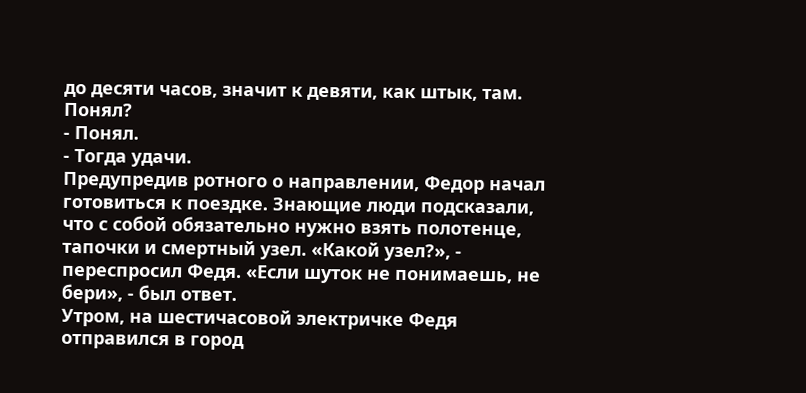до десяти часов, значит к девяти, как штык, там. Понял?
- Понял.
- Тогда удачи.
Предупредив ротного о направлении, Федор начал готовиться к поездке. Знающие люди подсказали, что с собой обязательно нужно взять полотенце, тапочки и смертный узел. «Какой узел?», - переспросил Федя. «Если шуток не понимаешь, не бери», - был ответ.
Утром, на шестичасовой электричке Федя отправился в город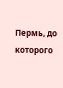Пермь, до которого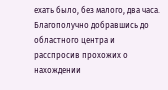ехать было, без малого, два часа. Благополучно добравшись до областного центра и расспросив прохожих о нахождении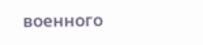военного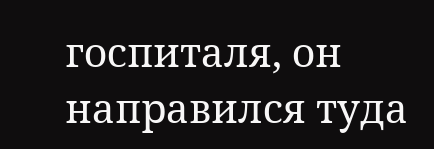госпиталя, он направился туда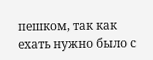пешком, так как ехать нужно было с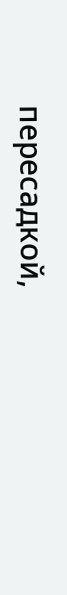пересадкой,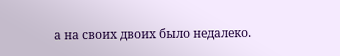а на своих двоих было недалеко.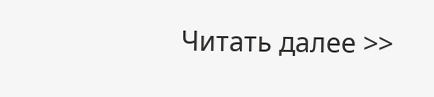Читать далее >>